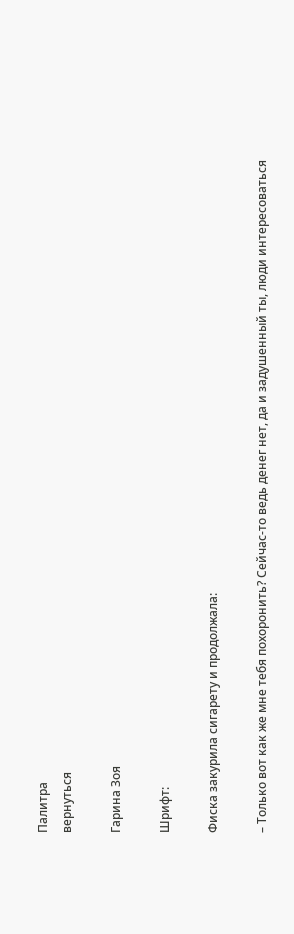Палитра
вернуться

Гарина Зоя

Шрифт:

Фиска закурила сигарету и продолжала:

– Только вот как же мне тебя похоронить? Сейчас-то ведь денег нет, да и задушенный ты, люди интересоваться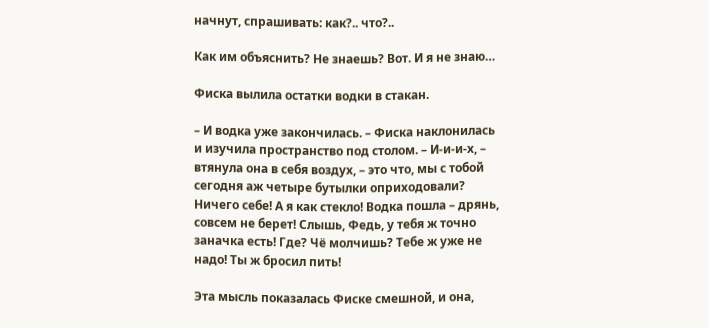начнут, спрашивать: как?.. что?..

Как им объяснить? Не знаешь? Вот. И я не знаю…

Фиска вылила остатки водки в стакан.

– И водка уже закончилась. – Фиска наклонилась и изучила пространство под столом. – И-и-и-х, – втянула она в себя воздух, – это что, мы с тобой сегодня аж четыре бутылки оприходовали? Ничего себе! А я как стекло! Водка пошла – дрянь, совсем не берет! Слышь, Федь, у тебя ж точно заначка есть! Где? Чё молчишь? Тебе ж уже не надо! Ты ж бросил пить!

Эта мысль показалась Фиске смешной, и она,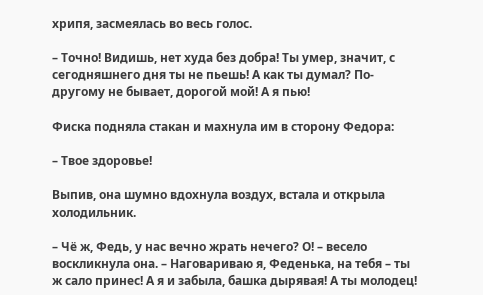хрипя, засмеялась во весь голос.

– Точно! Видишь, нет худа без добра! Ты умер, значит, с сегодняшнего дня ты не пьешь! А как ты думал? По-другому не бывает, дорогой мой! А я пью!

Фиска подняла стакан и махнула им в сторону Федора:

– Твое здоровье!

Выпив, она шумно вдохнула воздух, встала и открыла холодильник.

– Чё ж, Федь, у нас вечно жрать нечего? О! – весело воскликнула она. – Наговариваю я, Феденька, на тебя – ты ж сало принес! А я и забыла, башка дырявая! А ты молодец!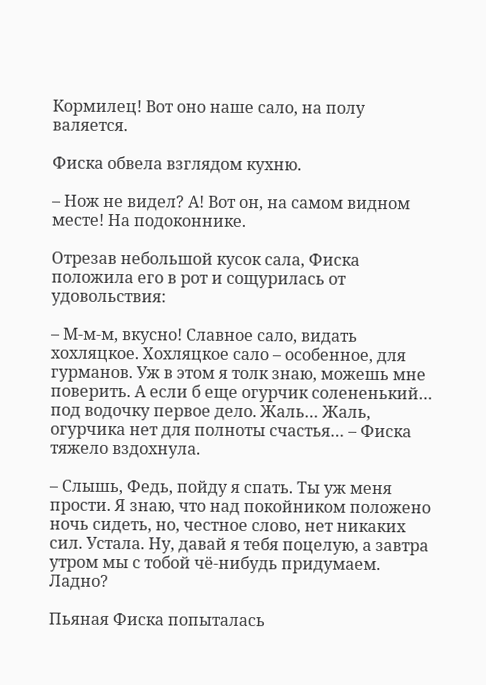Кормилец! Вот оно наше сало, на полу валяется.

Фиска обвела взглядом кухню.

– Нож не видел? А! Вот он, на самом видном месте! На подоконнике.

Отрезав небольшой кусок сала, Фиска положила его в рот и сощурилась от удовольствия:

– М-м-м, вкусно! Славное сало, видать хохляцкое. Хохляцкое сало – особенное, для гурманов. Уж в этом я толк знаю, можешь мне поверить. А если б еще огурчик солененький… под водочку первое дело. Жаль… Жаль, огурчика нет для полноты счастья… – Фиска тяжело вздохнула.

– Слышь, Федь, пойду я спать. Ты уж меня прости. Я знаю, что над покойником положено ночь сидеть, но, честное слово, нет никаких сил. Устала. Ну, давай я тебя поцелую, а завтра утром мы с тобой чё-нибудь придумаем. Ладно?

Пьяная Фиска попыталась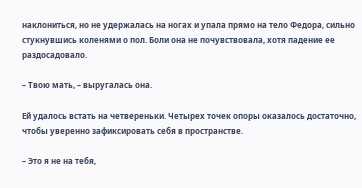наклониться, но не удержалась на ногах и упала прямо на тело Федора, сильно стукнувшись коленями о пол. Боли она не почувствовала, хотя падение ее раздосадовало.

– Твою мать, – выругалась она.

Ей удалось встать на четвереньки. Четырех точек опоры оказалось достаточно, чтобы уверенно зафиксировать себя в пространстве.

– Это я не на тебя,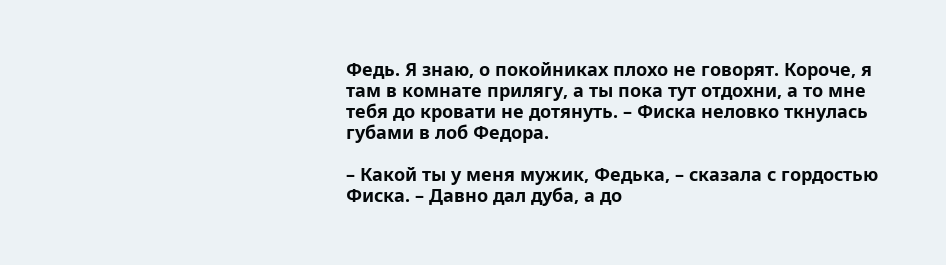Федь. Я знаю, о покойниках плохо не говорят. Короче, я там в комнате прилягу, а ты пока тут отдохни, а то мне тебя до кровати не дотянуть. – Фиска неловко ткнулась губами в лоб Федора.

– Какой ты у меня мужик, Федька, – сказала с гордостью Фиска. – Давно дал дуба, а до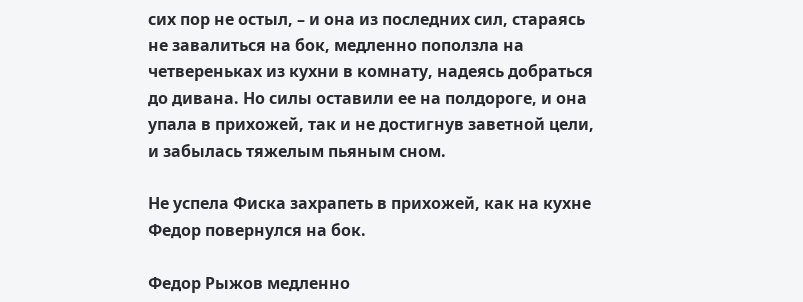сих пор не остыл, – и она из последних сил, стараясь не завалиться на бок, медленно поползла на четвереньках из кухни в комнату, надеясь добраться до дивана. Но силы оставили ее на полдороге, и она упала в прихожей, так и не достигнув заветной цели, и забылась тяжелым пьяным сном.

Не успела Фиска захрапеть в прихожей, как на кухне Федор повернулся на бок.

Федор Рыжов медленно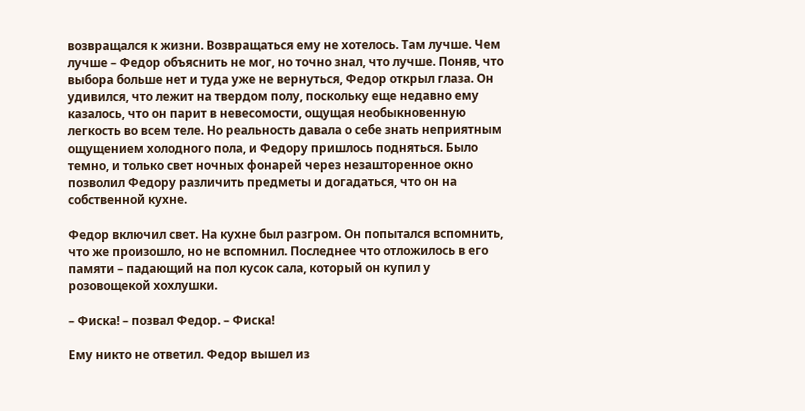возвращался к жизни. Возвращаться ему не хотелось. Там лучше. Чем лучше – Федор объяснить не мог, но точно знал, что лучше. Поняв, что выбора больше нет и туда уже не вернуться, Федор открыл глаза. Он удивился, что лежит на твердом полу, поскольку еще недавно ему казалось, что он парит в невесомости, ощущая необыкновенную легкость во всем теле. Но реальность давала о себе знать неприятным ощущением холодного пола, и Федору пришлось подняться. Было темно, и только свет ночных фонарей через незашторенное окно позволил Федору различить предметы и догадаться, что он на собственной кухне.

Федор включил свет. На кухне был разгром. Он попытался вспомнить, что же произошло, но не вспомнил. Последнее что отложилось в его памяти – падающий на пол кусок сала, который он купил у розовощекой хохлушки.

– Фиска! – позвал Федор. – Фиска!

Ему никто не ответил. Федор вышел из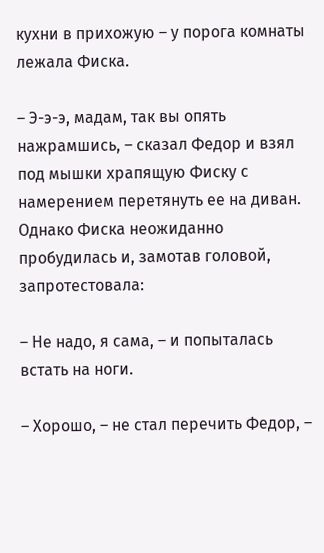кухни в прихожую – у порога комнаты лежала Фиска.

– Э-э-э, мадам, так вы опять нажрамшись, – сказал Федор и взял под мышки храпящую Фиску с намерением перетянуть ее на диван. Однако Фиска неожиданно пробудилась и, замотав головой, запротестовала:

– Не надо, я сама, – и попыталась встать на ноги.

– Хорошо, – не стал перечить Федор, –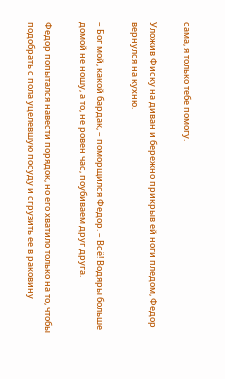сама, я только тебе помогу.

Уложив Фиску на диван и бережно прикрыв ей ноги пледом, Федор вернулся на кухню.

– Бог мой, какой бардак, – поморщился Федор. – Всё! Водяры больше домой не ношу, а то, не ровен час, поубиваем друг друга.

Федор попытался навести порядок, но его хватило только на то, чтобы подобрать с пола уцелевшую посуду и сгрузить ее в раковину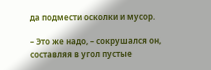да подмести осколки и мусор.

– Это же надо, – сокрушался он, составляя в угол пустые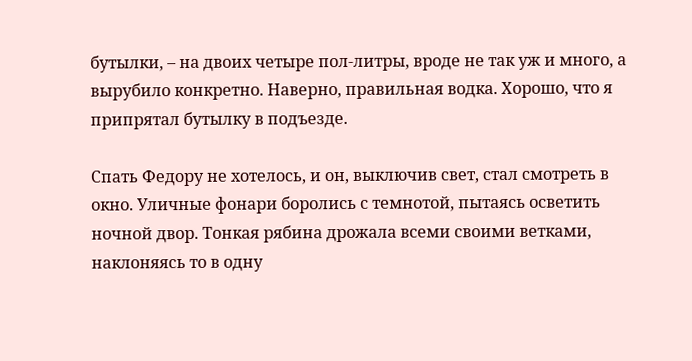бутылки, – на двоих четыре пол-литры, вроде не так уж и много, а вырубило конкретно. Наверно, правильная водка. Хорошо, что я припрятал бутылку в подъезде.

Спать Федору не хотелось, и он, выключив свет, стал смотреть в окно. Уличные фонари боролись с темнотой, пытаясь осветить ночной двор. Тонкая рябина дрожала всеми своими ветками, наклоняясь то в одну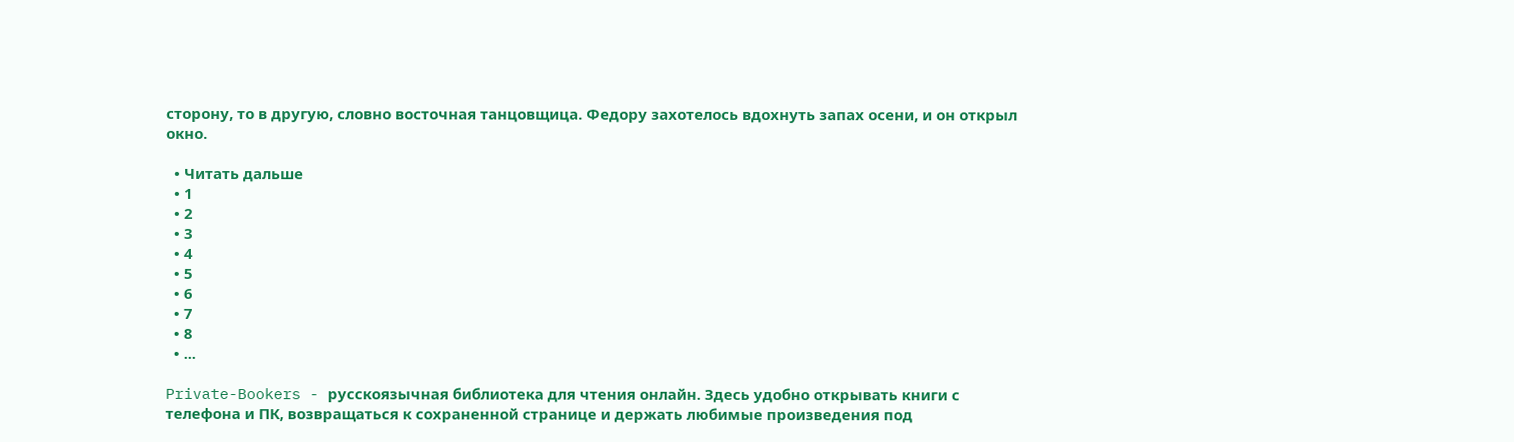сторону, то в другую, словно восточная танцовщица. Федору захотелось вдохнуть запах осени, и он открыл окно.

  • Читать дальше
  • 1
  • 2
  • 3
  • 4
  • 5
  • 6
  • 7
  • 8
  • ...

Private-Bookers - русскоязычная библиотека для чтения онлайн. Здесь удобно открывать книги с телефона и ПК, возвращаться к сохраненной странице и держать любимые произведения под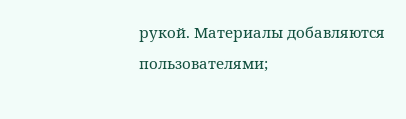рукой. Материалы добавляются пользователями;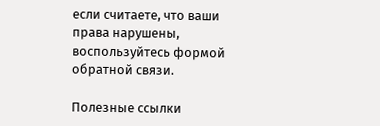если считаете, что ваши права нарушены, воспользуйтесь формой обратной связи.

Полезные ссылки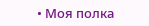• Моя полка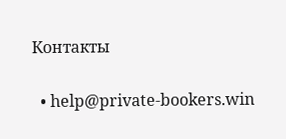Контакты

  • help@private-bookers.win